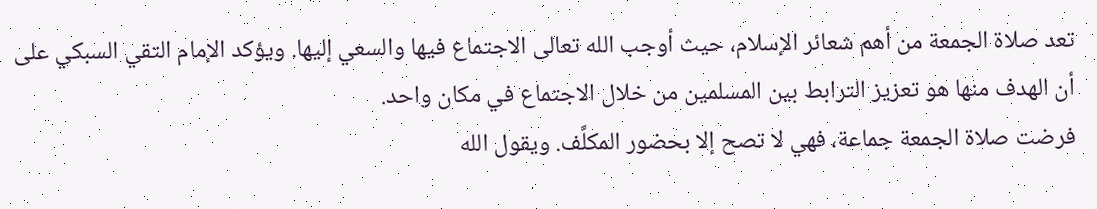تعد صلاة الجمعة من أهم شعائر الإسلام، حيث أوجب الله تعالى الاجتماع فيها والسعي إليها. ويؤكد الإمام التقي السبكي على أن الهدف منها هو تعزيز الترابط بين المسلمين من خلال الاجتماع في مكان واحد.
فرضت صلاة الجمعة جماعة، فهي لا تصح إلا بحضور المكلَّف. ويقول الله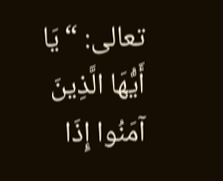تعالى: “يَا أَيُّهَا الَّذِينَ آمَنُوا إِذَا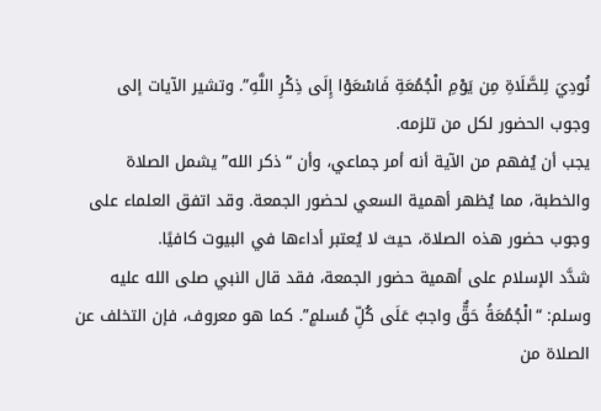نُودِيَ لِلصَّلَاةِ مِن يَوْمِ الْجُمُعَةِ فَاسْعَوْا إِلَى ذِكْرِ اللَّهِ”. وتشير الآيات إلى وجوب الحضور لكل من تلزمه.
يجب أن يُفهم من الآية أنه أمر جماعي، وأن “ذكر الله” يشمل الصلاة والخطبة، مما يُظهر أهمية السعي لحضور الجمعة. وقد اتفق العلماء على وجوب حضور هذه الصلاة، حيث لا يُعتبر أداءها في البيوت كافيًا.
شدَّد الإسلام على أهمية حضور الجمعة، فقد قال النبي صلى الله عليه وسلم: “الْجُمُعَةُ حَقٌّ واجبٌ عَلَى كُلِّ مُسلمٍ”. كما هو معروف، فإن التخلف عن الصلاة من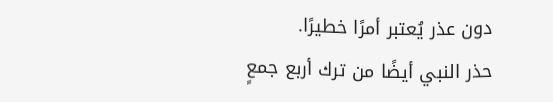دون عذر يُعتبر أمرًا خطيرًا.
حذر النبي أيضًا من ترك أربع جمعٍ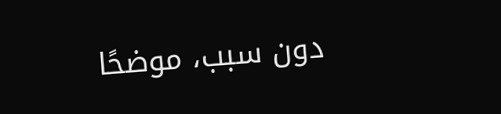دون سبب، موضحًا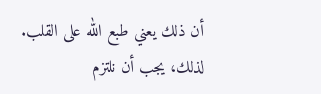أن ذلك يعني طبع الله على القلب. لذلك، يجب أن نلتزم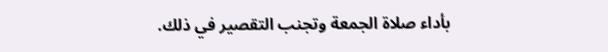بأداء صلاة الجمعة وتجنب التقصير في ذلك.